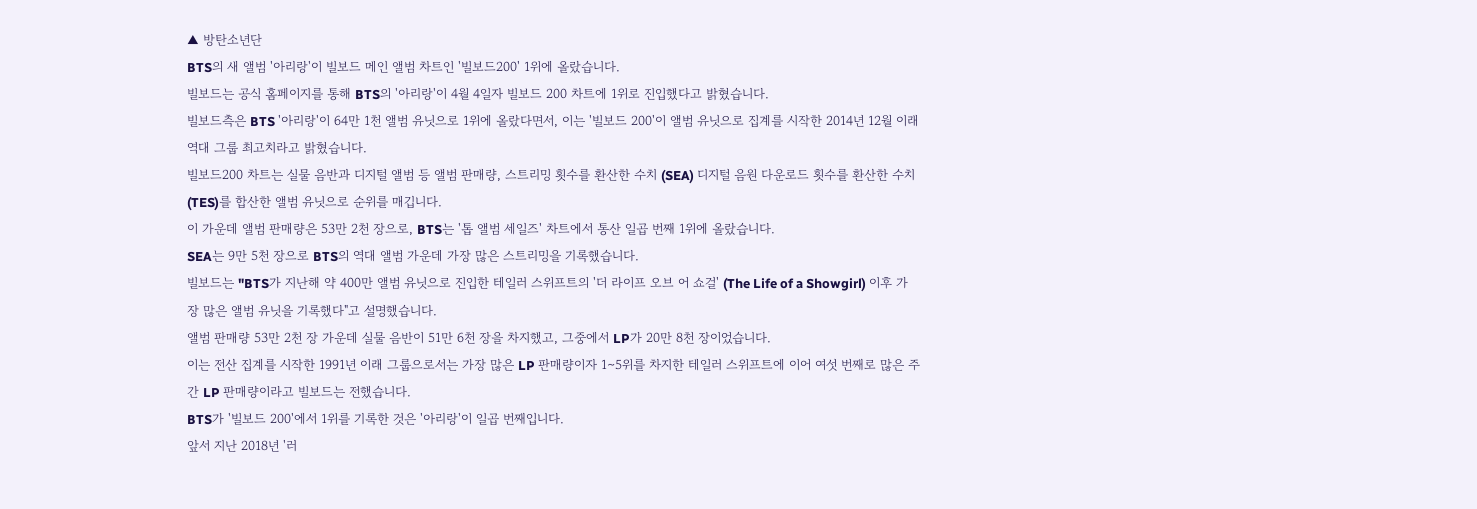▲ 방탄소년단
BTS의 새 앨범 '아리랑'이 빌보드 메인 앨범 차트인 '빌보드200' 1위에 올랐습니다.
빌보드는 공식 홈페이지를 통해 BTS의 '아리랑'이 4월 4일자 빌보드 200 차트에 1위로 진입했다고 밝혔습니다.
빌보드측은 BTS '아리랑'이 64만 1천 앨범 유닛으로 1위에 올랐다면서, 이는 '빌보드 200'이 앨범 유닛으로 집계를 시작한 2014년 12월 이래 역대 그룹 최고치라고 밝혔습니다.
빌보드200 차트는 실물 음반과 디지털 앨범 등 앨범 판매량, 스트리밍 횟수를 환산한 수치 (SEA) 디지털 음원 다운로드 횟수를 환산한 수치 (TES)를 합산한 앨범 유닛으로 순위를 매깁니다.
이 가운데 앨범 판매량은 53만 2천 장으로, BTS는 '톱 앨범 세일즈' 차트에서 통산 일곱 번째 1위에 올랐습니다.
SEA는 9만 5천 장으로 BTS의 역대 앨범 가운데 가장 많은 스트리밍을 기록했습니다.
빌보드는 "BTS가 지난해 약 400만 앨범 유닛으로 진입한 테일러 스위프트의 '더 라이프 오브 어 쇼걸' (The Life of a Showgirl) 이후 가장 많은 앨범 유닛을 기록했다"고 설명했습니다.
앨범 판매량 53만 2천 장 가운데 실물 음반이 51만 6천 장을 차지했고, 그중에서 LP가 20만 8천 장이었습니다.
이는 전산 집계를 시작한 1991년 이래 그룹으로서는 가장 많은 LP 판매량이자 1∼5위를 차지한 테일러 스위프트에 이어 여섯 번째로 많은 주간 LP 판매량이라고 빌보드는 전했습니다.
BTS가 '빌보드 200'에서 1위를 기록한 것은 '아리랑'이 일곱 번째입니다.
앞서 지난 2018년 '러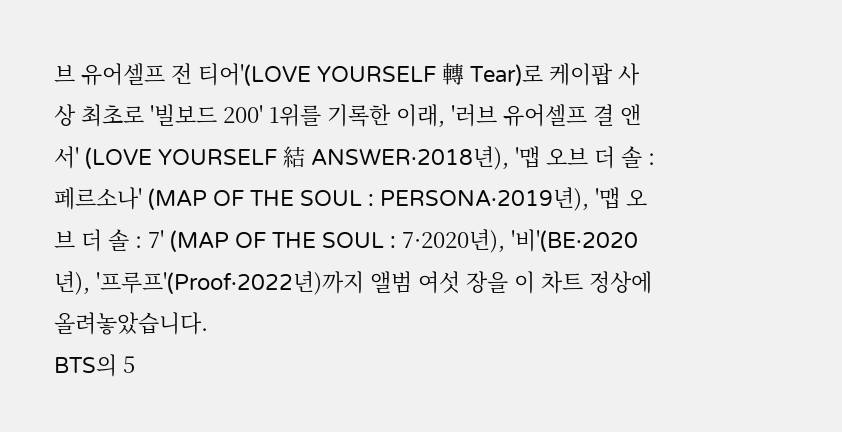브 유어셀프 전 티어'(LOVE YOURSELF 轉 Tear)로 케이팝 사상 최초로 '빌보드 200' 1위를 기록한 이래, '러브 유어셀프 결 앤서' (LOVE YOURSELF 結 ANSWER·2018년), '맵 오브 더 솔 : 페르소나' (MAP OF THE SOUL : PERSONA·2019년), '맵 오브 더 솔 : 7' (MAP OF THE SOUL : 7·2020년), '비'(BE·2020년), '프루프'(Proof·2022년)까지 앨범 여섯 장을 이 차트 정상에 올려놓았습니다.
BTS의 5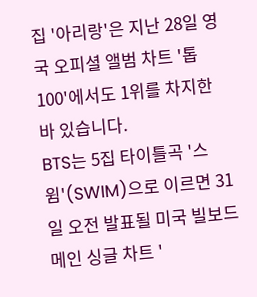집 '아리랑'은 지난 28일 영국 오피셜 앨범 차트 '톱 100'에서도 1위를 차지한 바 있습니다.
BTS는 5집 타이틀곡 '스윔'(SWIM)으로 이르면 31일 오전 발표될 미국 빌보드 메인 싱글 차트 '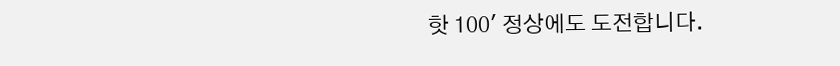핫 100' 정상에도 도전합니다.